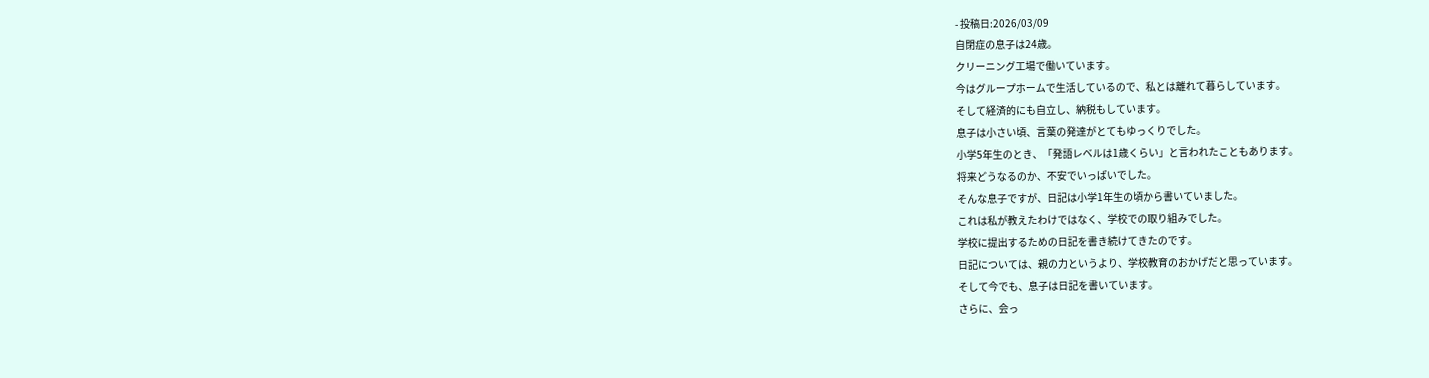- 投稿日:2026/03/09
自閉症の息子は24歳。
クリーニング工場で働いています。
今はグループホームで生活しているので、私とは離れて暮らしています。
そして経済的にも自立し、納税もしています。
息子は小さい頃、言葉の発達がとてもゆっくりでした。
小学5年生のとき、「発語レベルは1歳くらい」と言われたこともあります。
将来どうなるのか、不安でいっぱいでした。
そんな息子ですが、日記は小学1年生の頃から書いていました。
これは私が教えたわけではなく、学校での取り組みでした。
学校に提出するための日記を書き続けてきたのです。
日記については、親の力というより、学校教育のおかげだと思っています。
そして今でも、息子は日記を書いています。
さらに、会っ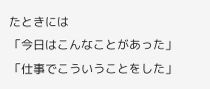たときには
「今日はこんなことがあった」
「仕事でこういうことをした」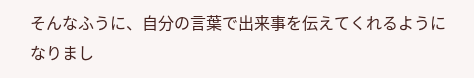そんなふうに、自分の言葉で出来事を伝えてくれるようになりまし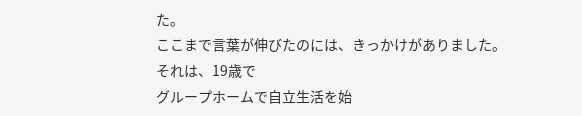た。
ここまで言葉が伸びたのには、きっかけがありました。
それは、19歳で
グループホームで自立生活を始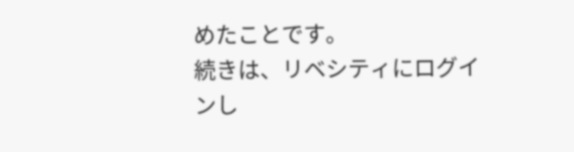めたことです。
続きは、リベシティにログインし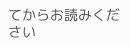てからお読みください